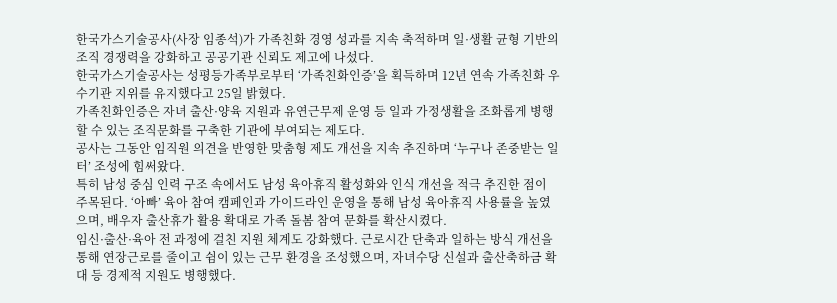한국가스기술공사(사장 임종석)가 가족친화 경영 성과를 지속 축적하며 일·생활 균형 기반의 조직 경쟁력을 강화하고 공공기관 신뢰도 제고에 나섰다.
한국가스기술공사는 성평등가족부로부터 ‘가족친화인증’을 획득하며 12년 연속 가족친화 우수기관 지위를 유지했다고 25일 밝혔다.
가족친화인증은 자녀 출산·양육 지원과 유연근무제 운영 등 일과 가정생활을 조화롭게 병행할 수 있는 조직문화를 구축한 기관에 부여되는 제도다.
공사는 그동안 임직원 의견을 반영한 맞춤형 제도 개선을 지속 추진하며 ‘누구나 존중받는 일터’ 조성에 힘써왔다.
특히 남성 중심 인력 구조 속에서도 남성 육아휴직 활성화와 인식 개선을 적극 추진한 점이 주목된다. ‘아빠’ 육아 참여 캠페인과 가이드라인 운영을 통해 남성 육아휴직 사용률을 높였으며, 배우자 출산휴가 활용 확대로 가족 돌봄 참여 문화를 확산시켰다.
임신·출산·육아 전 과정에 걸친 지원 체계도 강화했다. 근로시간 단축과 일하는 방식 개선을 통해 연장근로를 줄이고 쉼이 있는 근무 환경을 조성했으며, 자녀수당 신설과 출산축하금 확대 등 경제적 지원도 병행했다.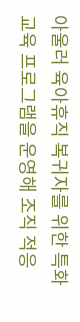아울러 육아휴직 복귀자를 위한 특화 교육 프로그램을 운영해 조직 적응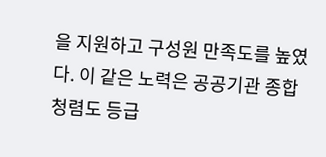을 지원하고 구성원 만족도를 높였다. 이 같은 노력은 공공기관 종합청렴도 등급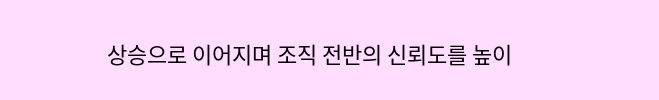상승으로 이어지며 조직 전반의 신뢰도를 높이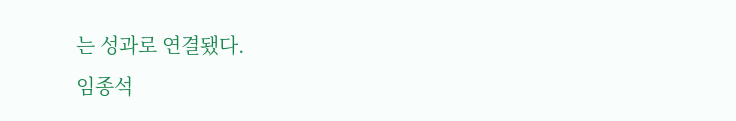는 성과로 연결됐다.
임종석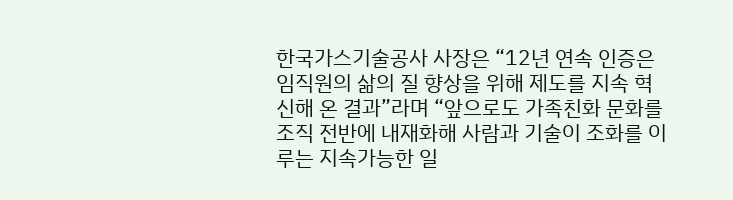한국가스기술공사 사장은 “12년 연속 인증은 임직원의 삶의 질 향상을 위해 제도를 지속 혁신해 온 결과”라며 “앞으로도 가족친화 문화를 조직 전반에 내재화해 사람과 기술이 조화를 이루는 지속가능한 일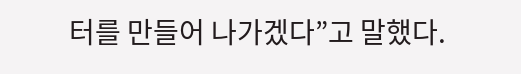터를 만들어 나가겠다”고 말했다.